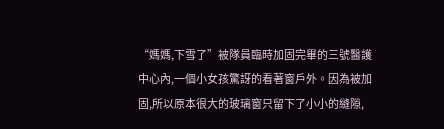“媽媽,下雪了”被隊員臨時加固完畢的三號醫護中心內,一個小女孩驚訝的看著窗戶外。因為被加固,所以原本很大的玻璃窗只留下了小小的縫隙,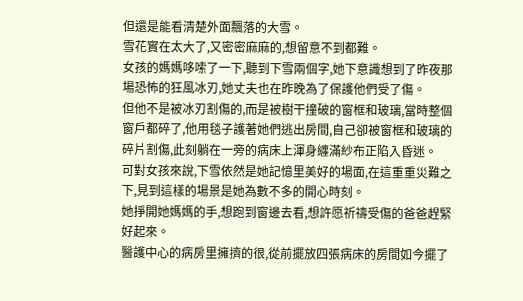但還是能看清楚外面飄落的大雪。
雪花實在太大了,又密密麻麻的,想留意不到都難。
女孩的媽媽哆嗦了一下,聽到下雪兩個字,她下意識想到了昨夜那場恐怖的狂風冰刃,她丈夫也在昨晚為了保護他們受了傷。
但他不是被冰刃割傷的,而是被樹干撞破的窗框和玻璃,當時整個窗戶都碎了,他用毯子護著她們逃出房間,自己卻被窗框和玻璃的碎片割傷,此刻躺在一旁的病床上渾身纏滿紗布正陷入昏迷。
可對女孩來說,下雪依然是她記憶里美好的場面,在這重重災難之下,見到這樣的場景是她為數不多的開心時刻。
她掙開她媽媽的手,想跑到窗邊去看,想許愿祈禱受傷的爸爸趕緊好起來。
醫護中心的病房里擁擠的很,從前擺放四張病床的房間如今擺了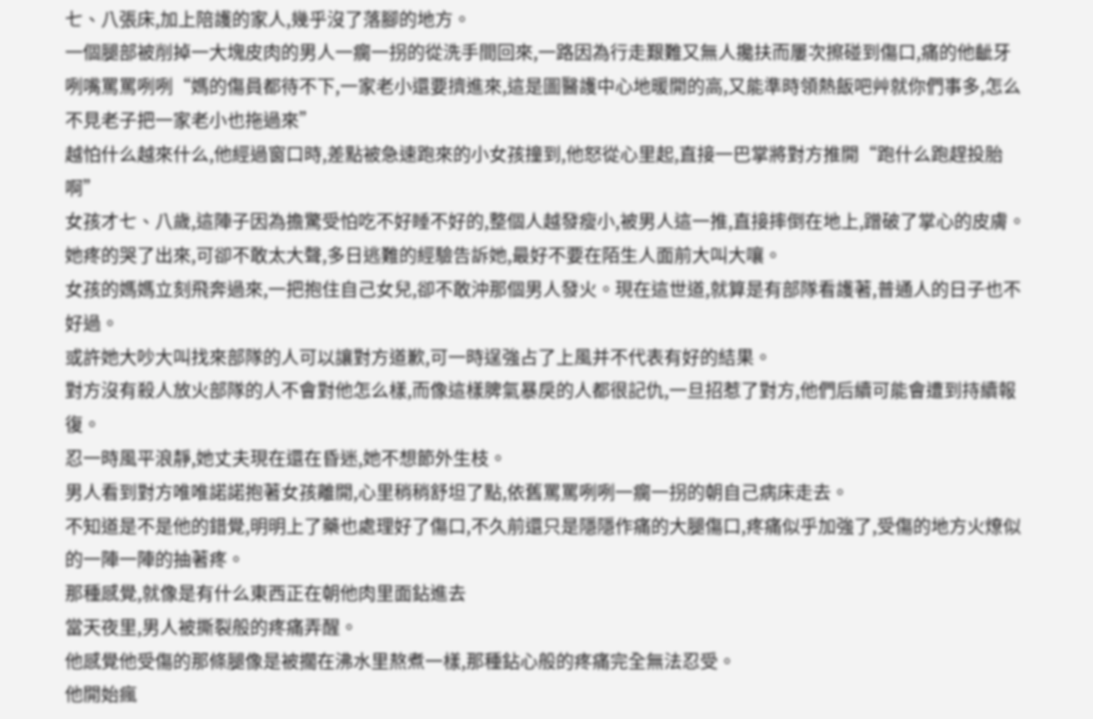七、八張床,加上陪護的家人,幾乎沒了落腳的地方。
一個腿部被削掉一大塊皮肉的男人一瘸一拐的從洗手間回來,一路因為行走艱難又無人攙扶而屢次擦碰到傷口,痛的他齜牙咧嘴罵罵咧咧“媽的傷員都待不下,一家老小還要擠進來,這是圖醫護中心地暖開的高,又能準時領熱飯吧艸就你們事多,怎么不見老子把一家老小也拖過來”
越怕什么越來什么,他經過窗口時,差點被急速跑來的小女孩撞到,他怒從心里起,直接一巴掌將對方推開“跑什么跑趕投胎啊”
女孩才七、八歲,這陣子因為擔驚受怕吃不好睡不好的,整個人越發瘦小,被男人這一推,直接摔倒在地上,蹭破了掌心的皮膚。
她疼的哭了出來,可卻不敢太大聲,多日逃難的經驗告訴她,最好不要在陌生人面前大叫大嚷。
女孩的媽媽立刻飛奔過來,一把抱住自己女兒,卻不敢沖那個男人發火。現在這世道,就算是有部隊看護著,普通人的日子也不好過。
或許她大吵大叫找來部隊的人可以讓對方道歉,可一時逞強占了上風并不代表有好的結果。
對方沒有殺人放火部隊的人不會對他怎么樣,而像這樣脾氣暴戾的人都很記仇,一旦招惹了對方,他們后續可能會遭到持續報復。
忍一時風平浪靜,她丈夫現在還在昏迷,她不想節外生枝。
男人看到對方唯唯諾諾抱著女孩離開,心里稍稍舒坦了點,依舊罵罵咧咧一瘸一拐的朝自己病床走去。
不知道是不是他的錯覺,明明上了藥也處理好了傷口,不久前還只是隱隱作痛的大腿傷口,疼痛似乎加強了,受傷的地方火燎似的一陣一陣的抽著疼。
那種感覺,就像是有什么東西正在朝他肉里面鉆進去
當天夜里,男人被撕裂般的疼痛弄醒。
他感覺他受傷的那條腿像是被擱在沸水里熬煮一樣,那種鉆心般的疼痛完全無法忍受。
他開始瘋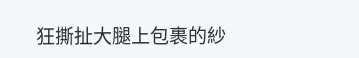狂撕扯大腿上包裹的紗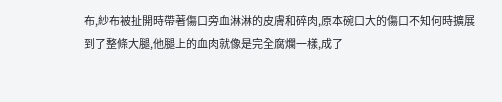布,紗布被扯開時帶著傷口旁血淋淋的皮膚和碎肉,原本碗口大的傷口不知何時擴展到了整條大腿,他腿上的血肉就像是完全腐爛一樣,成了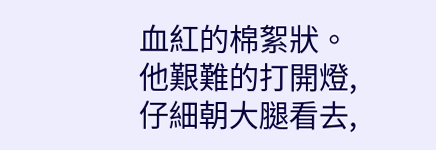血紅的棉絮狀。
他艱難的打開燈,仔細朝大腿看去,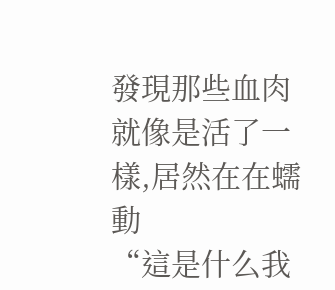發現那些血肉就像是活了一樣,居然在在蠕動
“這是什么我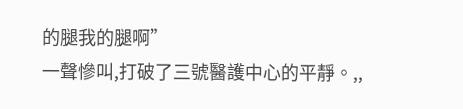的腿我的腿啊”
一聲慘叫,打破了三號醫護中心的平靜。,,